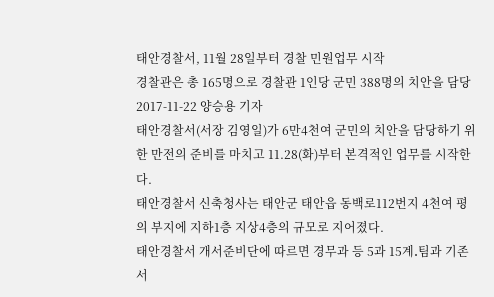태안경찰서, 11월 28일부터 경찰 민원업무 시작
경찰관은 총 165명으로 경찰관 1인당 군민 388명의 치안을 담당
2017-11-22 양승용 기자
태안경찰서(서장 김영일)가 6만4천여 군민의 치안을 담당하기 위한 만전의 준비를 마치고 11.28(화)부터 본격적인 업무를 시작한다.
태안경찰서 신축청사는 태안군 태안읍 동백로112번지 4천여 평의 부지에 지하1층 지상4층의 규모로 지어졌다.
태안경찰서 개서준비단에 따르면 경무과 등 5과 15계․팀과 기존 서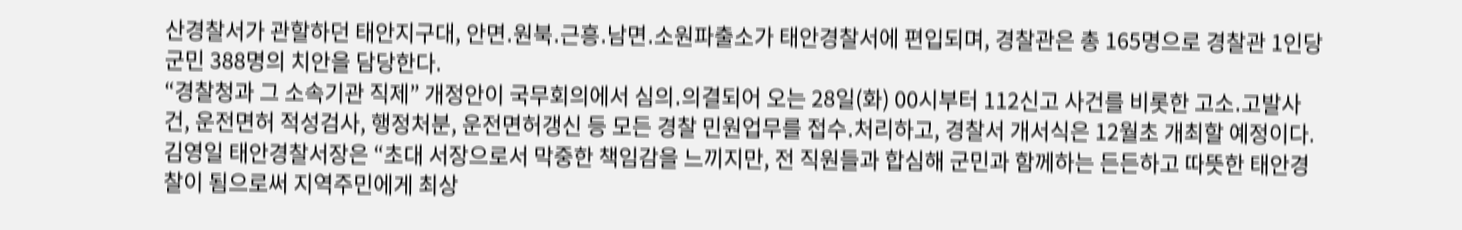산경찰서가 관할하던 태안지구대, 안면․원북․근흥․남면․소원파출소가 태안경찰서에 편입되며, 경찰관은 총 165명으로 경찰관 1인당 군민 388명의 치안을 담당한다.
“경찰청과 그 소속기관 직제” 개정안이 국무회의에서 심의․의결되어 오는 28일(화) 00시부터 112신고 사건를 비롯한 고소․고발사건, 운전면허 적성검사, 행정처분, 운전면허갱신 등 모든 경찰 민원업무를 접수․처리하고, 경찰서 개서식은 12월초 개최할 예정이다.
김영일 태안경찰서장은 “초대 서장으로서 막중한 책임감을 느끼지만, 전 직원들과 합심해 군민과 함께하는 든든하고 따뜻한 태안경찰이 됨으로써 지역주민에게 최상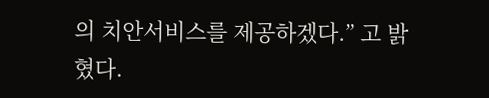의 치안서비스를 제공하겠다.” 고 밝혔다.